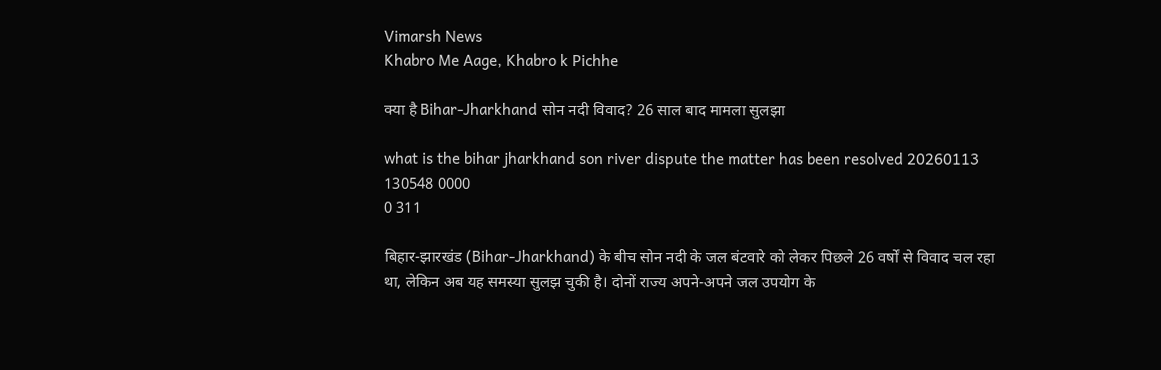Vimarsh News
Khabro Me Aage, Khabro k Pichhe

क्या है Bihar-Jharkhand सोन नदी विवाद? 26 साल बाद मामला सुलझा

what is the bihar jharkhand son river dispute the matter has been resolved 20260113 130548 0000
0 311

बिहार-झारखंड (Bihar-Jharkhand) के बीच सोन नदी के जल बंटवारे को लेकर पिछले 26 वर्षों से विवाद चल रहा था, लेकिन अब यह समस्या सुलझ चुकी है। दोनों राज्य अपने-अपने जल उपयोग के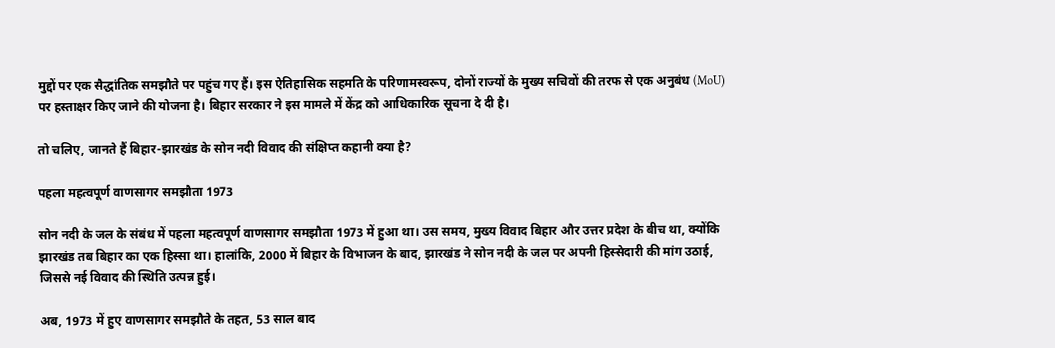मुद्दों पर एक सैद्धांतिक समझौते पर पहुंच गए हैं। इस ऐतिहासिक सहमति के परिणामस्वरूप, दोनों राज्यों के मुख्य सचिवों की तरफ से एक अनुबंध (MoU) पर हस्ताक्षर किए जाने की योजना है। बिहार सरकार ने इस मामले में केंद्र को आधिकारिक सूचना दे दी है।

तो चलिए, जानते हैं बिहार-झारखंड के सोन नदी विवाद की संक्षिप्त कहानी क्या है?

पहला महत्वपूर्ण वाणसागर समझौता 1973

सोन नदी के जल के संबंध में पहला महत्वपूर्ण वाणसागर समझौता 1973 में हुआ था। उस समय, मुख्य विवाद बिहार और उत्तर प्रदेश के बीच था, क्योंकि झारखंड तब बिहार का एक हिस्सा था। हालांकि, 2000 में बिहार के विभाजन के बाद, झारखंड ने सोन नदी के जल पर अपनी हिस्सेदारी की मांग उठाई, जिससे नई विवाद की स्थिति उत्पन्न हुई।

अब, 1973 में हुए वाणसागर समझौते के तहत, 53 साल बाद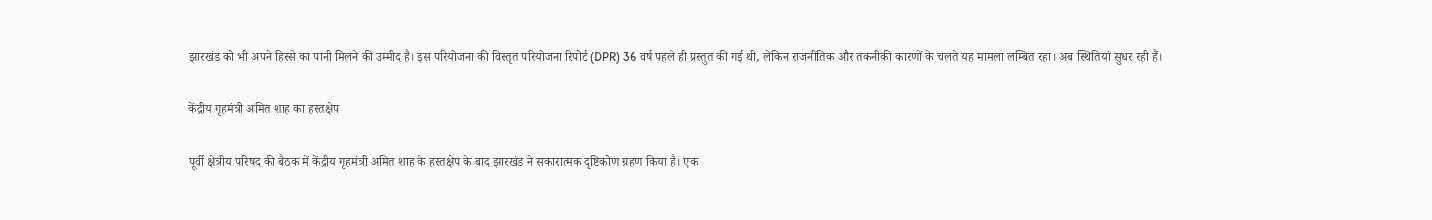झारखंड को भी अपने हिस्से का पानी मिलने की उम्मीद है। इस परियोजना की विस्तृत परियोजना रिपोर्ट (DPR) 36 वर्ष पहले ही प्रस्तुत की गई थी, लेकिन राजनीतिक और तकनीकी कारणों के चलते यह मामला लम्बित रहा। अब स्थितियां सुधर रही हैं।

केंद्रीय गृहमंत्री अमित शाह का हस्तक्षेप

पूर्वी क्षेत्रीय परिषद की बैठक में केंद्रीय गृहमंत्री अमित शाह के हस्तक्षेप के बाद झारखंड ने सकारात्मक दृष्टिकोण ग्रहण किया है। एक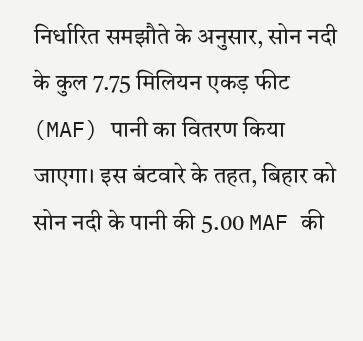निर्धारित समझौते के अनुसार, सोन नदी के कुल 7.75 मिलियन एकड़ फीट (MAF) पानी का वितरण किया जाएगा। इस बंटवारे के तहत, बिहार को सोन नदी के पानी की 5.00 MAF की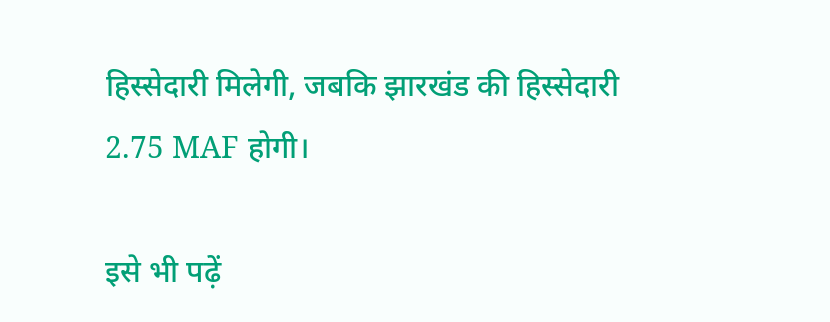हिस्सेदारी मिलेगी, जबकि झारखंड की हिस्सेदारी 2.75 MAF होगी।

इसे भी पढ़ें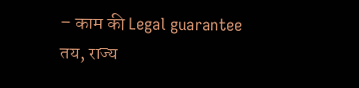– काम की Legal guarantee तय, राज्य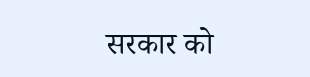सरकार को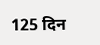125 दिन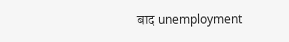बाद unemployment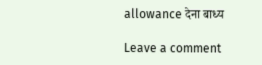allowance देना बाध्य

Leave a comment